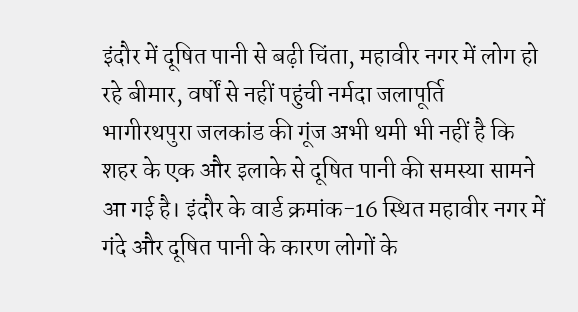इंदौर में दूषित पानी से बढ़ी चिंता, महावीर नगर में लोग हो रहे बीमार, वर्षों से नहीं पहुंची नर्मदा जलापूर्ति
भागीरथपुरा जलकांड की गूंज अभी थमी भी नहीं है कि शहर के एक और इलाके से दूषित पानी की समस्या सामने आ गई है। इंदौर के वार्ड क्रमांक-16 स्थित महावीर नगर में गंदे और दूषित पानी के कारण लोगों के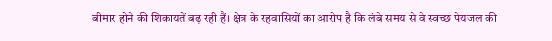बीमार होने की शिकायतें बढ़ रही हैं। क्षेत्र के रहवासियों का आरोप है कि लंबे समय से वे स्वच्छ पेयजल की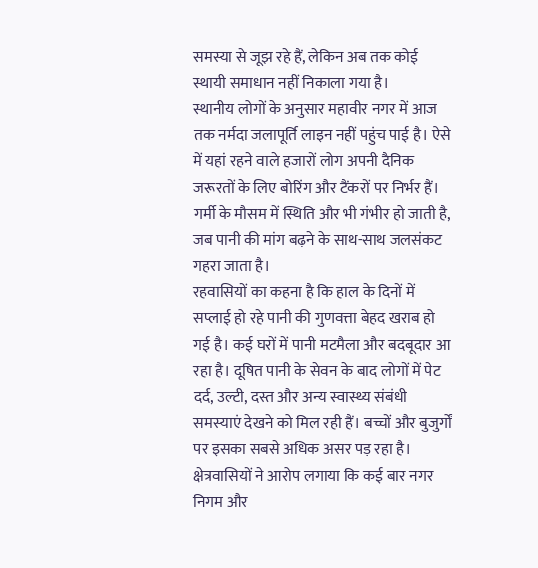समस्या से जूझ रहे हैं, लेकिन अब तक कोई स्थायी समाधान नहीं निकाला गया है।
स्थानीय लोगों के अनुसार महावीर नगर में आज तक नर्मदा जलापूर्ति लाइन नहीं पहुंच पाई है। ऐसे में यहां रहने वाले हजारों लोग अपनी दैनिक जरूरतों के लिए बोरिंग और टैंकरों पर निर्भर हैं। गर्मी के मौसम में स्थिति और भी गंभीर हो जाती है, जब पानी की मांग बढ़ने के साथ-साथ जलसंकट गहरा जाता है।
रहवासियों का कहना है कि हाल के दिनों में सप्लाई हो रहे पानी की गुणवत्ता बेहद खराब हो गई है। कई घरों में पानी मटमैला और बदबूदार आ रहा है। दूषित पानी के सेवन के बाद लोगों में पेट दर्द, उल्टी, दस्त और अन्य स्वास्थ्य संबंधी समस्याएं देखने को मिल रही हैं। बच्चों और बुजुर्गों पर इसका सबसे अधिक असर पड़ रहा है।
क्षेत्रवासियों ने आरोप लगाया कि कई बार नगर निगम और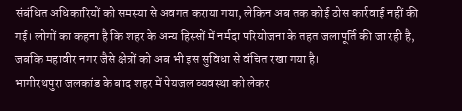संबंधित अधिकारियों को समस्या से अवगत कराया गया, लेकिन अब तक कोई ठोस कार्रवाई नहीं की गई। लोगों का कहना है कि शहर के अन्य हिस्सों में नर्मदा परियोजना के तहत जलापूर्ति की जा रही है, जबकि महावीर नगर जैसे क्षेत्रों को अब भी इस सुविधा से वंचित रखा गया है।
भागीरथपुरा जलकांड के बाद शहर में पेयजल व्यवस्था को लेकर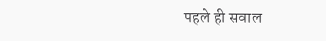पहले ही सवाल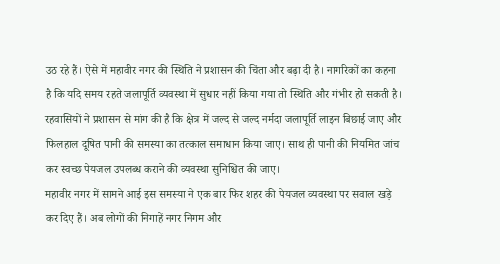उठ रहे हैं। ऐसे में महावीर नगर की स्थिति ने प्रशासन की चिंता और बढ़ा दी है। नागरिकों का कहना है कि यदि समय रहते जलापूर्ति व्यवस्था में सुधार नहीं किया गया तो स्थिति और गंभीर हो सकती है।
रहवासियों ने प्रशासन से मांग की है कि क्षेत्र में जल्द से जल्द नर्मदा जलापूर्ति लाइन बिछाई जाए और फिलहाल दूषित पानी की समस्या का तत्काल समाधान किया जाए। साथ ही पानी की नियमित जांच कर स्वच्छ पेयजल उपलब्ध कराने की व्यवस्था सुनिश्चित की जाए।
महावीर नगर में सामने आई इस समस्या ने एक बार फिर शहर की पेयजल व्यवस्था पर सवाल खड़े कर दिए हैं। अब लोगों की निगाहें नगर निगम और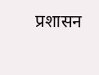प्रशासन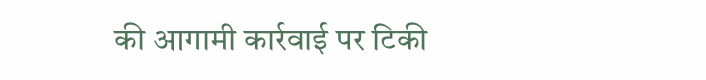की आगामी कार्रवाई पर टिकी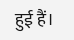हुई हैं।